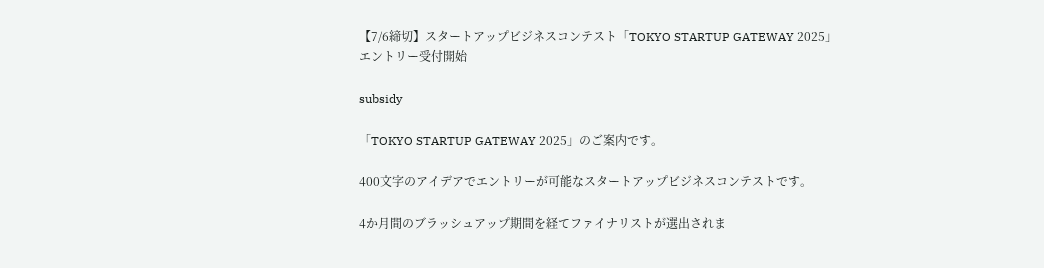【7/6締切】スタートアップビジネスコンテスト「TOKYO STARTUP GATEWAY 2025」エントリー受付開始

subsidy

「TOKYO STARTUP GATEWAY 2025」のご案内です。

400文字のアイデアでエントリーが可能なスタートアップビジネスコンテストです。

4か月間のブラッシュアップ期間を経てファイナリストが選出されま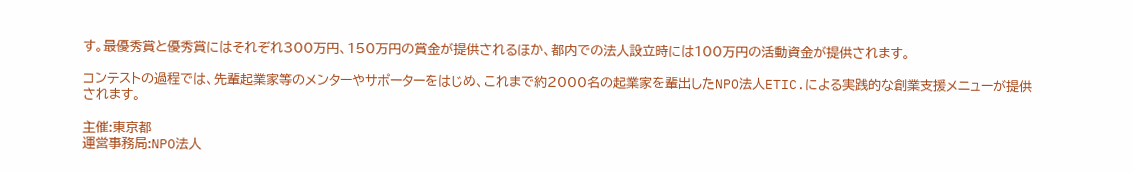す。最優秀賞と優秀賞にはそれぞれ300万円、150万円の賞金が提供されるほか、都内での法人設立時には100万円の活動資金が提供されます。

コンテストの過程では、先輩起業家等のメンターやサポーターをはじめ、これまで約2000名の起業家を輩出したNPO法人ETIC.による実践的な創業支援メニューが提供されます。

主催:東京都
運営事務局:NPO法人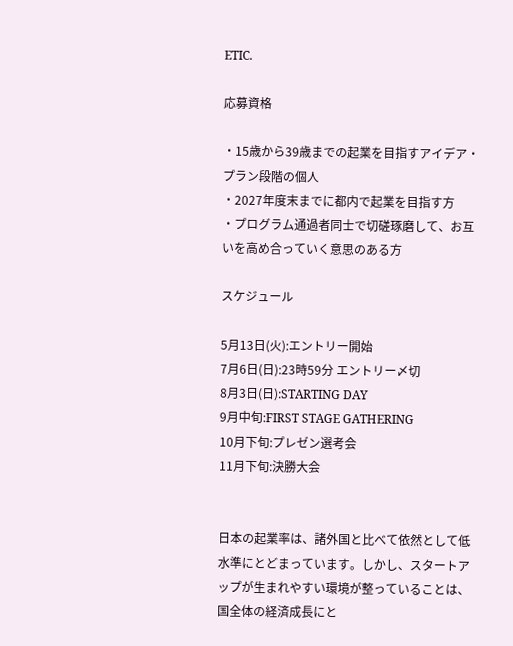ETIC.

応募資格

・15歳から39歳までの起業を目指すアイデア・プラン段階の個人
・2027年度末までに都内で起業を目指す方
・プログラム通過者同士で切磋琢磨して、お互いを高め合っていく意思のある方

スケジュール

5月13日(火):エントリー開始
7月6日(日):23時59分 エントリー〆切
8月3日(日):STARTING DAY
9月中旬:FIRST STAGE GATHERING
10月下旬:プレゼン選考会
11月下旬:決勝大会


日本の起業率は、諸外国と比べて依然として低水準にとどまっています。しかし、スタートアップが生まれやすい環境が整っていることは、国全体の経済成長にと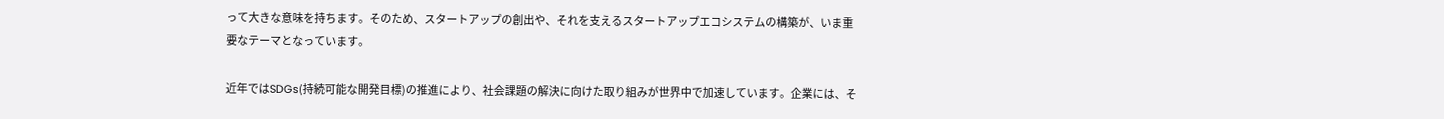って大きな意味を持ちます。そのため、スタートアップの創出や、それを支えるスタートアップエコシステムの構築が、いま重要なテーマとなっています。

近年ではSDGs(持続可能な開発目標)の推進により、社会課題の解決に向けた取り組みが世界中で加速しています。企業には、そ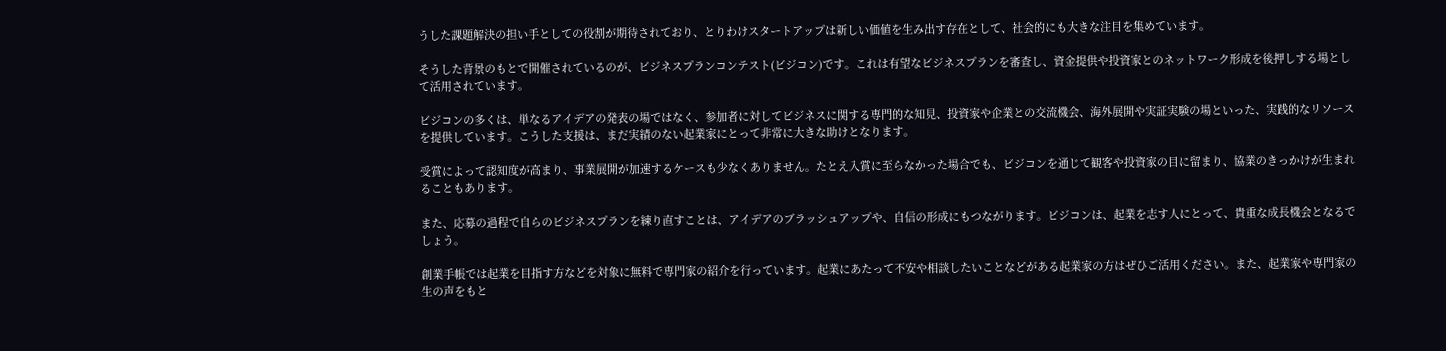うした課題解決の担い手としての役割が期待されており、とりわけスタートアップは新しい価値を生み出す存在として、社会的にも大きな注目を集めています。

そうした背景のもとで開催されているのが、ビジネスプランコンテスト(ビジコン)です。これは有望なビジネスプランを審査し、資金提供や投資家とのネットワーク形成を後押しする場として活用されています。

ビジコンの多くは、単なるアイデアの発表の場ではなく、参加者に対してビジネスに関する専門的な知見、投資家や企業との交流機会、海外展開や実証実験の場といった、実践的なリソースを提供しています。こうした支援は、まだ実績のない起業家にとって非常に大きな助けとなります。

受賞によって認知度が高まり、事業展開が加速するケースも少なくありません。たとえ入賞に至らなかった場合でも、ビジコンを通じて観客や投資家の目に留まり、協業のきっかけが生まれることもあります。

また、応募の過程で自らのビジネスプランを練り直すことは、アイデアのブラッシュアップや、自信の形成にもつながります。ビジコンは、起業を志す人にとって、貴重な成長機会となるでしょう。

創業手帳では起業を目指す方などを対象に無料で専門家の紹介を行っています。起業にあたって不安や相談したいことなどがある起業家の方はぜひご活用ください。また、起業家や専門家の生の声をもと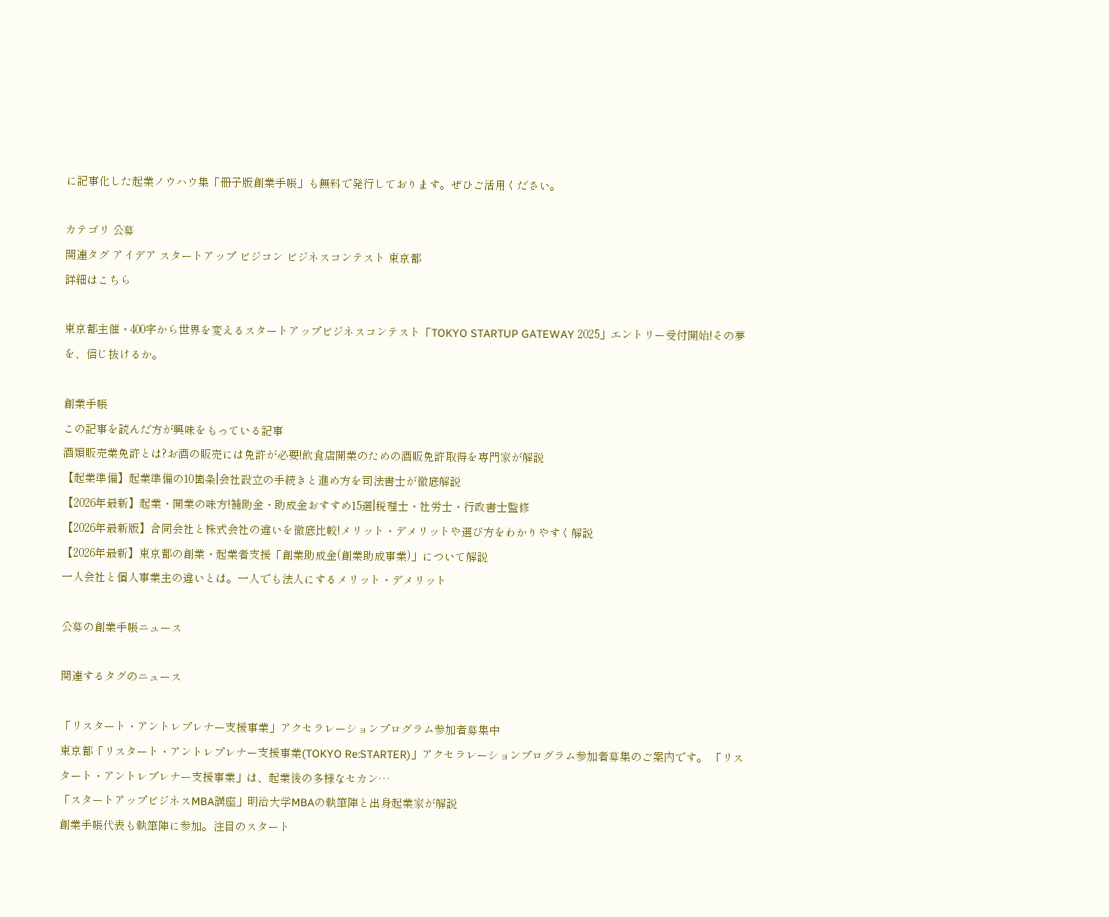に記事化した起業ノウハウ集「冊子版創業手帳」も無料で発行しております。ぜひご活用ください。

カテゴリ 公募
関連タグ アイデア スタートアップ ビジコン ビジネスコンテスト 東京都
詳細はこちら

東京都主催・400字から世界を変えるスタートアップビジネスコンテスト「TOKYO STARTUP GATEWAY 2025」エントリー受付開始!その夢を、信じ抜けるか。

創業手帳
この記事を読んだ方が興味をもっている記事
酒類販売業免許とは?お酒の販売には免許が必要!飲食店開業のための酒販免許取得を専門家が解説
【起業準備】起業準備の10箇条|会社設立の手続きと進め方を司法書士が徹底解説
【2026年最新】起業・開業の味方!補助金・助成金おすすめ15選|税理士・社労士・行政書士監修
【2026年最新版】合同会社と株式会社の違いを徹底比較!メリット・デメリットや選び方をわかりやすく解説
【2026年最新】東京都の創業・起業者支援「創業助成金(創業助成事業)」について解説
一人会社と個人事業主の違いとは。一人でも法人にするメリット・デメリット

公募の創業手帳ニュース

関連するタグのニュース

「リスタート・アントレプレナー支援事業」アクセラレーションプログラム参加者募集中
東京都「リスタート・アントレプレナー支援事業(TOKYO Re:STARTER)」アクセラレーションプログラム参加者募集のご案内です。 「リスタート・アントレプレナー支援事業」は、起業後の多様なセカン…
「スタートアップビジネスMBA講座」明治大学MBAの執筆陣と出身起業家が解説
創業手帳代表も執筆陣に参加。注目のスタート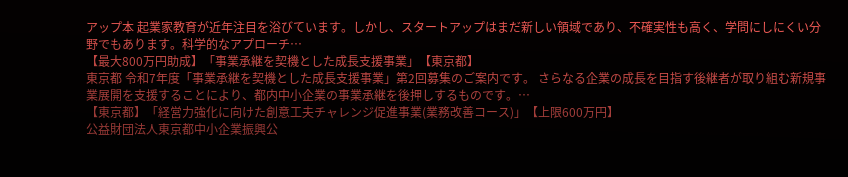アップ本 起業家教育が近年注目を浴びています。しかし、スタートアップはまだ新しい領域であり、不確実性も高く、学問にしにくい分野でもあります。科学的なアプローチ…
【最大800万円助成】「事業承継を契機とした成長支援事業」【東京都】
東京都 令和7年度「事業承継を契機とした成長支援事業」第2回募集のご案内です。 さらなる企業の成長を目指す後継者が取り組む新規事業展開を支援することにより、都内中小企業の事業承継を後押しするものです。…
【東京都】「経営力強化に向けた創意工夫チャレンジ促進事業(業務改善コース)」【上限600万円】
公益財団法人東京都中小企業振興公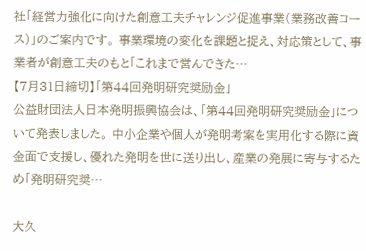社「経営力強化に向けた創意工夫チャレンジ促進事業(業務改善コース)」のご案内です。 事業環境の変化を課題と捉え、対応策として、事業者が創意工夫のもと「これまで営んできた…
【7月31日締切】「第44回発明研究奨励金」
公益財団法人日本発明振興協会は、「第44回発明研究奨励金」について発表しました。 中小企業や個人が発明考案を実用化する際に資金面で支援し、優れた発明を世に送り出し、産業の発展に寄与するため「発明研究奨…

大久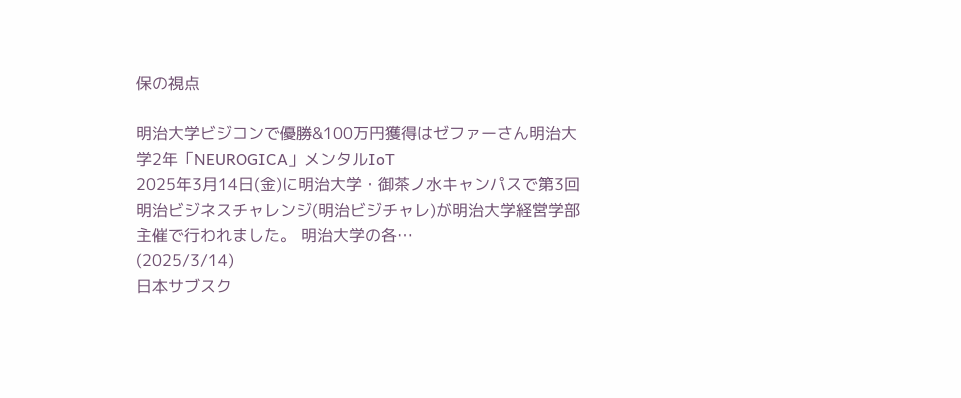保の視点

明治大学ビジコンで優勝&100万円獲得はゼファーさん明治大学2年「NEUROGICA」メンタルIoT
2025年3月14日(金)に明治大学・御茶ノ水キャンパスで第3回明治ビジネスチャレンジ(明治ビジチャレ)が明治大学経営学部主催で行われました。 明治大学の各…
(2025/3/14)
日本サブスク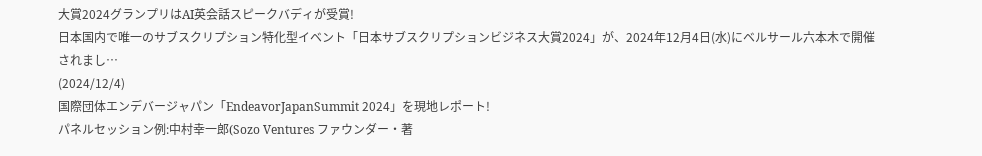大賞2024グランプリはAI英会話スピークバディが受賞!
日本国内で唯一のサブスクリプション特化型イベント「日本サブスクリプションビジネス大賞2024」が、2024年12月4日(水)にベルサール六本木で開催されまし…
(2024/12/4)
国際団体エンデバージャパン「EndeavorJapanSummit 2024」を現地レポート!
パネルセッション例:中村幸一郎(Sozo Ventures ファウンダー・著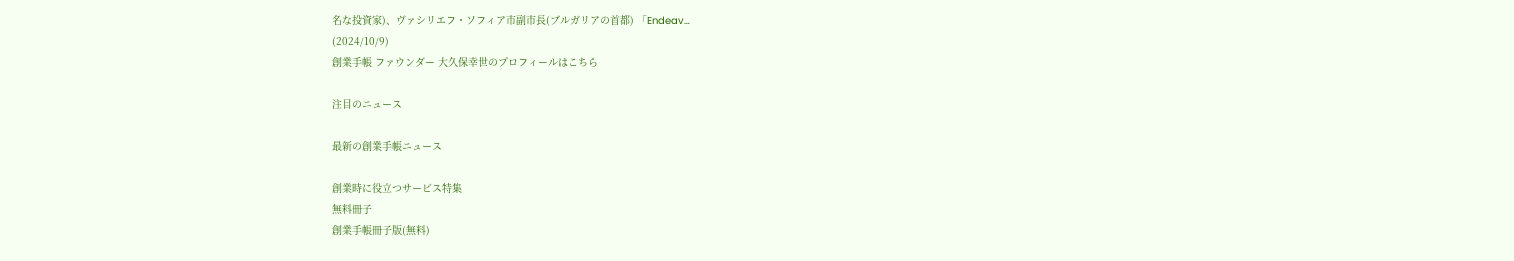名な投資家)、ヴァシリエフ・ソフィア市副市長(ブルガリアの首都) 「Endeav…
(2024/10/9)
創業手帳 ファウンダー 大久保幸世のプロフィールはこちら

注目のニュース

最新の創業手帳ニュース

創業時に役立つサービス特集
無料冊子
創業手帳冊子版(無料)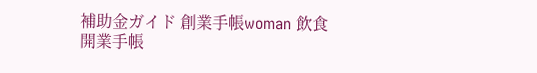補助金ガイド 創業手帳woman 飲食開業手帳